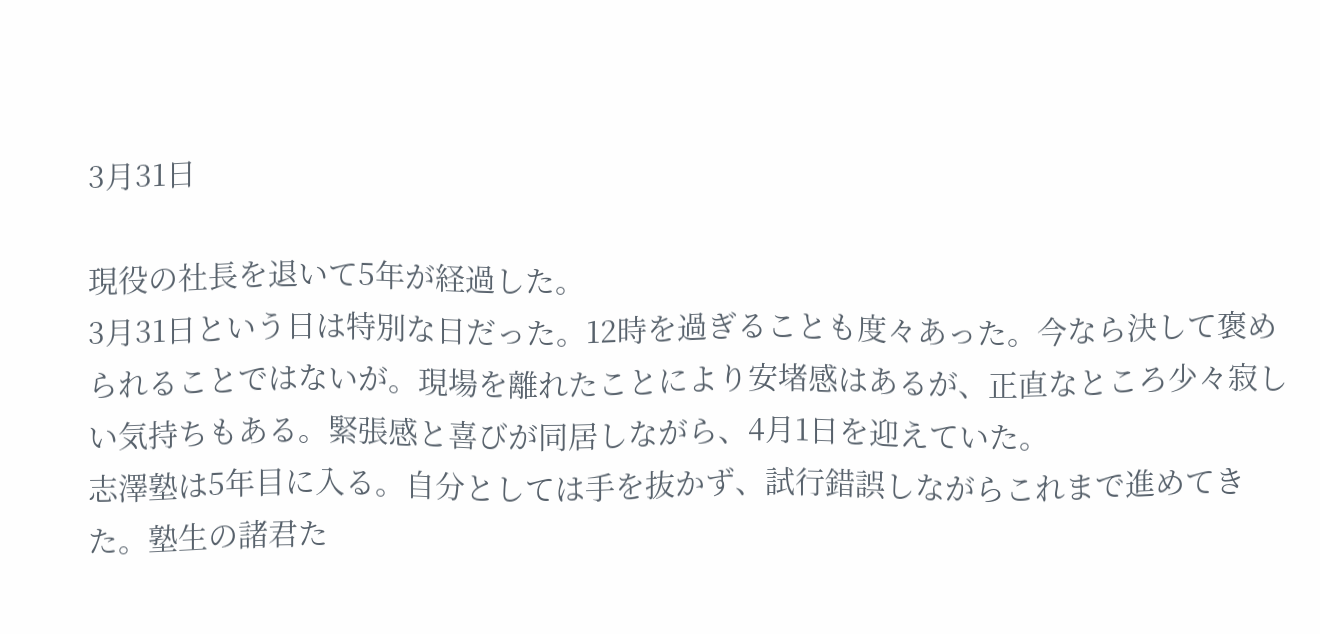3月31日

現役の社長を退いて5年が経過した。
3月31日という日は特別な日だった。12時を過ぎることも度々あった。今なら決して褒められることではないが。現場を離れたことにより安堵感はあるが、正直なところ少々寂しい気持ちもある。緊張感と喜びが同居しながら、4月1日を迎えていた。
志澤塾は5年目に入る。自分としては手を抜かず、試行錯誤しながらこれまで進めてきた。塾生の諸君た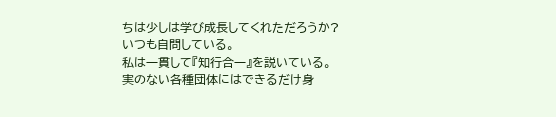ちは少しは学び成長してくれただろうか?
いつも自問している。
私は一貫して『知行合一』を説いている。
実のない各種団体にはできるだけ身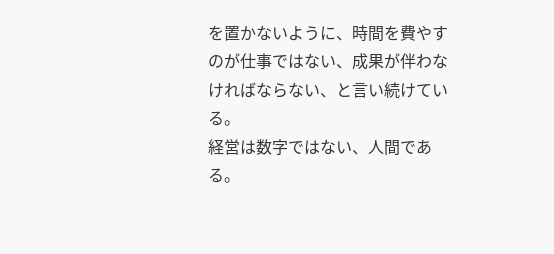を置かないように、時間を費やすのが仕事ではない、成果が伴わなければならない、と言い続けている。
経営は数字ではない、人間である。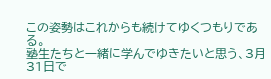この姿勢はこれからも続けてゆくつもりである。
塾生たちと一緒に学んでゆきたいと思う、3月31日で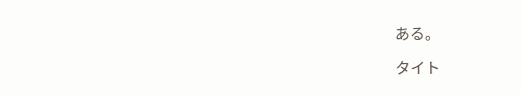ある。

タイト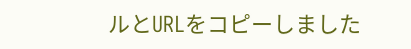ルとURLをコピーしました